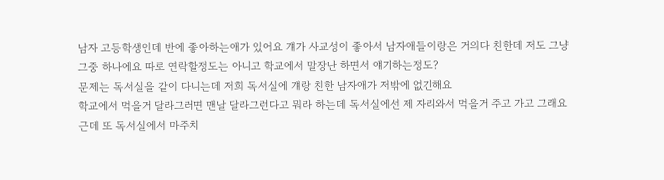남자 고등학생인데 반에 좋아하는애가 있어요 걔가 사교성이 좋아서 남자애들이랑은 거의다 친한데 저도 그냥 그중 하나에요 따로 연락할정도는 아니고 학교에서 말장난 하면서 얘기하는정도?
문제는 독서실을 같이 다니는데 저희 독서실에 걔랑 친한 남자애가 저밖에 없긴해요
학교에서 먹을거 달라그러면 맨날 달라그런다고 뭐라 하는데 독서실에선 제 자리와서 먹을거 주고 가고 그래요
근데 또 독서실에서 마주치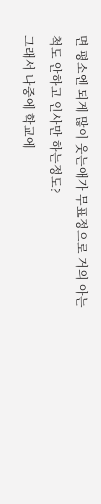면 평소엔 되게 많이 웃는애가 무표정으로 거의 아는척도 안하고 인사만 하는정도?
그래서 나중에 학교에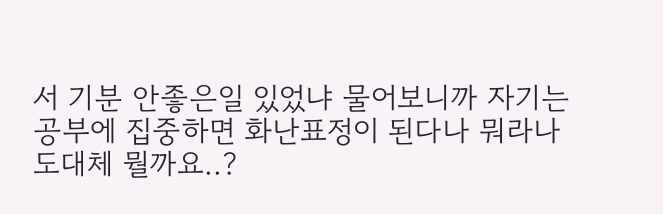서 기분 안좋은일 있었냐 물어보니까 자기는 공부에 집중하면 화난표정이 된다나 뭐라나
도대체 뭘까요..?